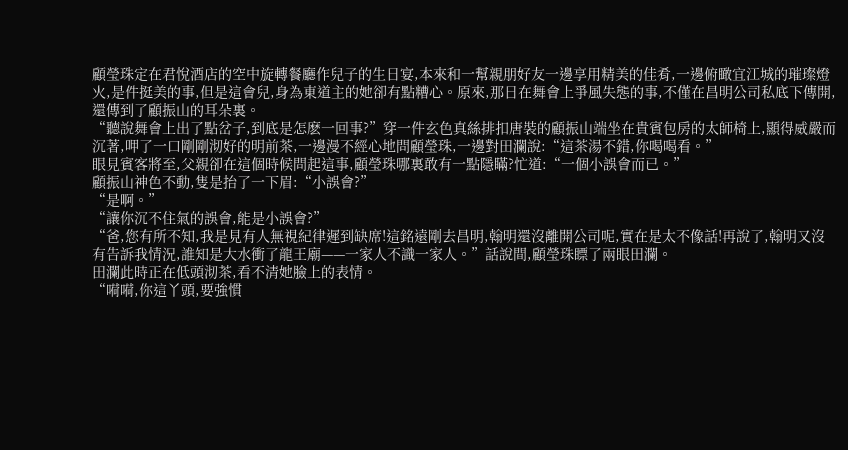顧瑩珠定在君悅酒店的空中旋轉餐廳作兒子的生日宴,本來和一幫親朋好友一邊享用精美的佳肴,一邊俯瞰宜江城的璀璨燈火,是件挺美的事,但是這會兒,身為東道主的她卻有點糟心。原來,那日在舞會上爭風失態的事,不僅在昌明公司私底下傳開,還傳到了顧振山的耳朵裏。
“聽說舞會上出了點岔子,到底是怎麽一回事?”穿一件玄色真絲排扣唐裝的顧振山端坐在貴賓包房的太師椅上,顯得威嚴而沉著,呷了一口剛剛沏好的明前茶,一邊漫不經心地問顧瑩珠,一邊對田瀾說:“這茶湯不錯,你喝喝看。”
眼見賓客將至,父親卻在這個時候問起這事,顧瑩珠哪裏敢有一點隱瞞?忙道:“一個小誤會而已。”
顧振山神色不動,隻是抬了一下眉:“小誤會?”
“是啊。”
“讓你沉不住氣的誤會,能是小誤會?”
“爸,您有所不知,我是見有人無視紀律遲到缺席!這銘遠剛去昌明,翰明還沒離開公司呢,實在是太不像話!再說了,翰明又沒有告訴我情況,誰知是大水衝了龍王廟——一家人不識一家人。”話說間,顧瑩珠瞟了兩眼田瀾。
田瀾此時正在低頭沏茶,看不清她臉上的表情。
“嗬嗬,你這丫頭,要強慣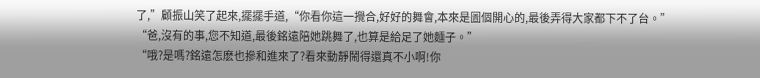了,”顧振山笑了起來,擺擺手道,“你看你這一攪合,好好的舞會,本來是圖個開心的,最後弄得大家都下不了台。”
“爸,沒有的事,您不知道,最後銘遠陪她跳舞了,也算是給足了她麵子。”
“哦?是嗎?銘遠怎麽也摻和進來了?看來動靜鬧得還真不小啊!你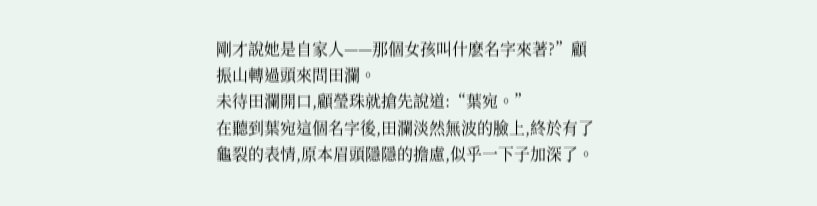剛才說她是自家人——那個女孩叫什麽名字來著?”顧振山轉過頭來問田瀾。
未待田瀾開口,顧瑩珠就搶先說道:“葉宛。”
在聽到葉宛這個名字後,田瀾淡然無波的臉上,終於有了龜裂的表情,原本眉頭隱隱的擔慮,似乎一下子加深了。